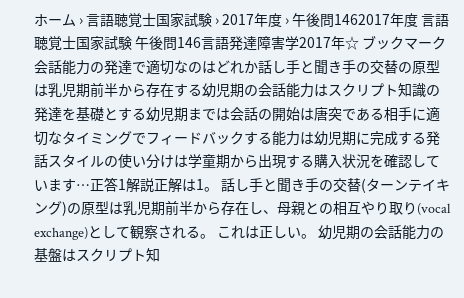ホーム › 言語聴覚士国家試験 › 2017年度 › 午後問1462017年度 言語聴覚士国家試験 午後問146言語発達障害学2017年☆ ブックマーク会話能力の発達で適切なのはどれか話し手と聞き手の交替の原型は乳児期前半から存在する幼児期の会話能力はスクリプト知識の発達を基礎とする幼児期までは会話の開始は唐突である相手に適切なタイミングでフィードバックする能力は幼児期に完成する発話スタイルの使い分けは学童期から出現する購入状況を確認しています…正答1解説正解は1。 話し手と聞き手の交替(ターンテイキング)の原型は乳児期前半から存在し、母親との相互やり取り(vocal exchange)として観察される。 これは正しい。 幼児期の会話能力の基盤はスクリプト知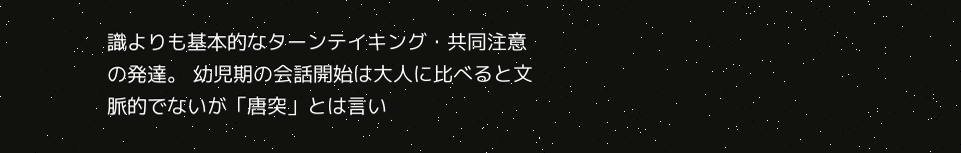識よりも基本的なターンテイキング・共同注意の発達。 幼児期の会話開始は大人に比べると文脈的でないが「唐突」とは言い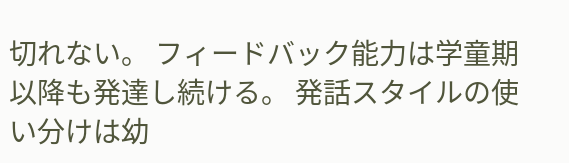切れない。 フィードバック能力は学童期以降も発達し続ける。 発話スタイルの使い分けは幼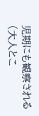児期にも観察される(大人とこ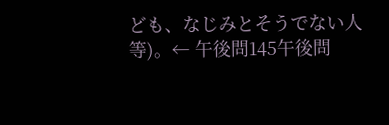ども、なじみとそうでない人等)。← 午後問145午後問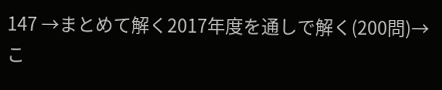147 →まとめて解く2017年度を通しで解く(200問)→こ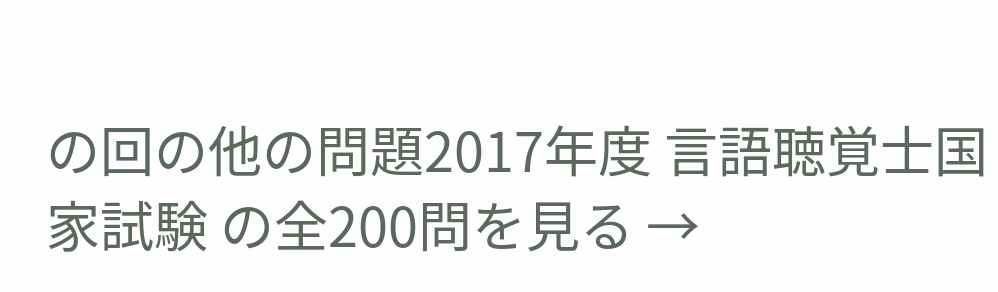の回の他の問題2017年度 言語聴覚士国家試験 の全200問を見る →